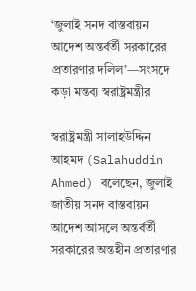‘জুলাই সনদ বাস্তবায়ন আদেশ অন্তর্বর্তী সরকারের প্রতারণার দলিল’—সংসদে কড়া মন্তব্য স্বরাষ্ট্রমন্ত্রীর

স্বরাষ্ট্রমন্ত্রী সালাহউদ্দিন আহমদ (Salahuddin Ahmed) বলেছেন, জুলাই জাতীয় সনদ বাস্তবায়ন আদেশ আসলে অন্তর্বর্তী সরকারের অন্তহীন প্রতারণার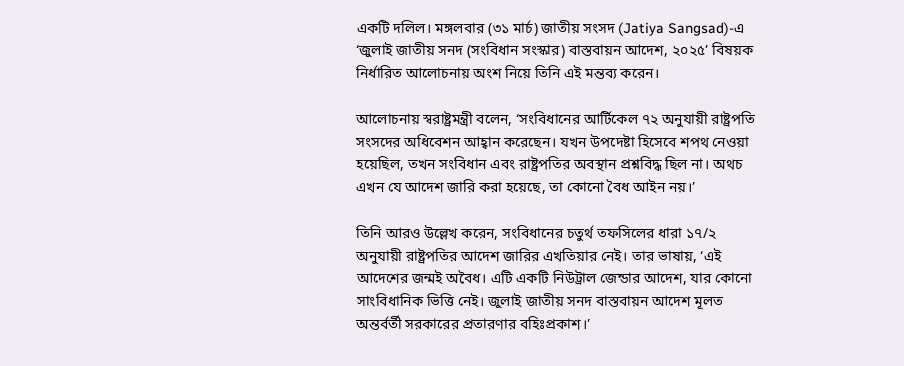একটি দলিল। মঙ্গলবার (৩১ মার্চ) জাতীয় সংসদ (Jatiya Sangsad)-এ ‘জুলাই জাতীয় সনদ (সংবিধান সংস্কার) বাস্তবায়ন আদেশ, ২০২৫’ বিষয়ক নির্ধারিত আলোচনায় অংশ নিয়ে তিনি এই মন্তব্য করেন।

আলোচনায় স্বরাষ্ট্রমন্ত্রী বলেন, ‘সংবিধানের আর্টিকেল ৭২ অনুযায়ী রাষ্ট্রপতি সংসদের অধিবেশন আহ্বান করেছেন। যখন উপদেষ্টা হিসেবে শপথ নেওয়া হয়েছিল, তখন সংবিধান এবং রাষ্ট্রপতির অবস্থান প্রশ্নবিদ্ধ ছিল না। অথচ এখন যে আদেশ জারি করা হয়েছে, তা কোনো বৈধ আইন নয়।’

তিনি আরও উল্লেখ করেন, সংবিধানের চতুর্থ তফসিলের ধারা ১৭/২ অনুযায়ী রাষ্ট্রপতির আদেশ জারির এখতিয়ার নেই। তার ভাষায়, ‘এই আদেশের জন্মই অবৈধ। এটি একটি নিউট্রাল জেন্ডার আদেশ, যার কোনো সাংবিধানিক ভিত্তি নেই। জুলাই জাতীয় সনদ বাস্তবায়ন আদেশ মূলত অন্তর্বর্তী সরকারের প্রতারণার বহিঃপ্রকাশ।’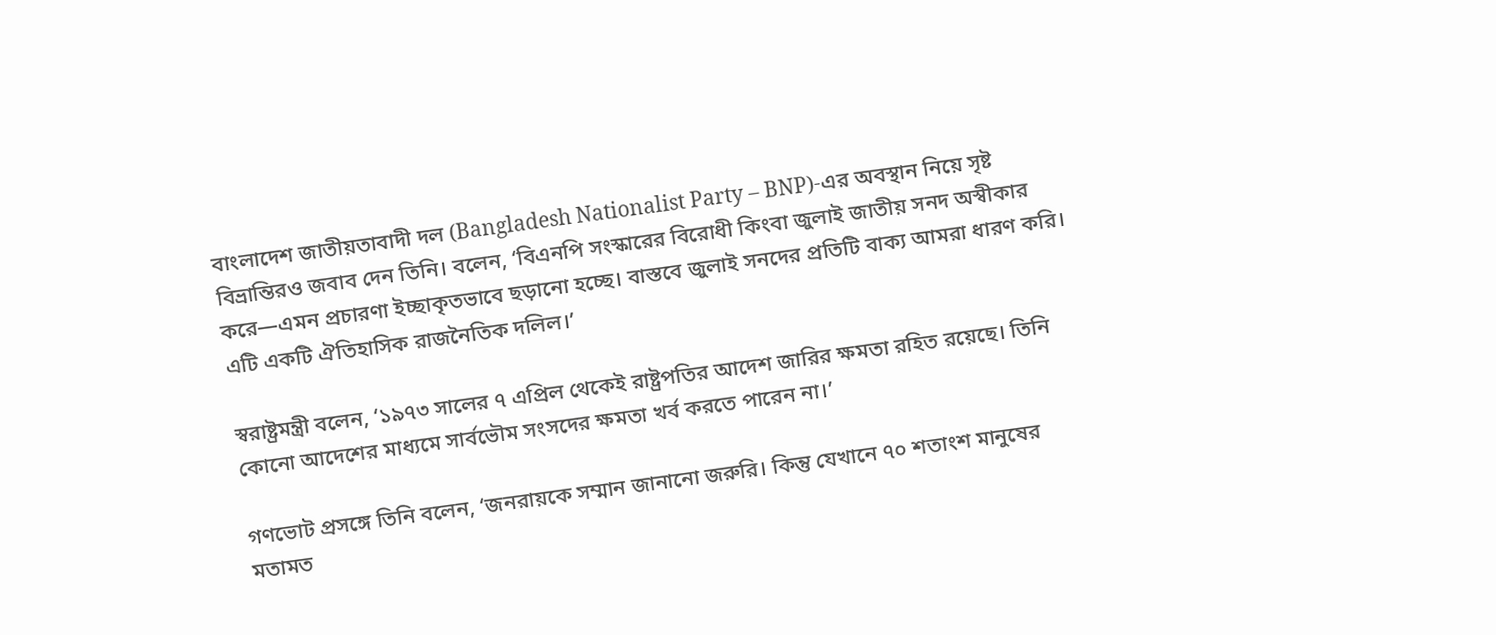বাংলাদেশ জাতীয়তাবাদী দল (Bangladesh Nationalist Party – BNP)-এর অবস্থান নিয়ে সৃষ্ট বিভ্রান্তিরও জবাব দেন তিনি। বলেন, ‘বিএনপি সংস্কারের বিরোধী কিংবা জুলাই জাতীয় সনদ অস্বীকার করে—এমন প্রচারণা ইচ্ছাকৃতভাবে ছড়ানো হচ্ছে। বাস্তবে জুলাই সনদের প্রতিটি বাক্য আমরা ধারণ করি। এটি একটি ঐতিহাসিক রাজনৈতিক দলিল।’

স্বরাষ্ট্রমন্ত্রী বলেন, ‘১৯৭৩ সালের ৭ এপ্রিল থেকেই রাষ্ট্রপতির আদেশ জারির ক্ষমতা রহিত রয়েছে। তিনি কোনো আদেশের মাধ্যমে সার্বভৌম সংসদের ক্ষমতা খর্ব করতে পারেন না।’

গণভোট প্রসঙ্গে তিনি বলেন, ‘জনরায়কে সম্মান জানানো জরুরি। কিন্তু যেখানে ৭০ শতাংশ মানুষের মতামত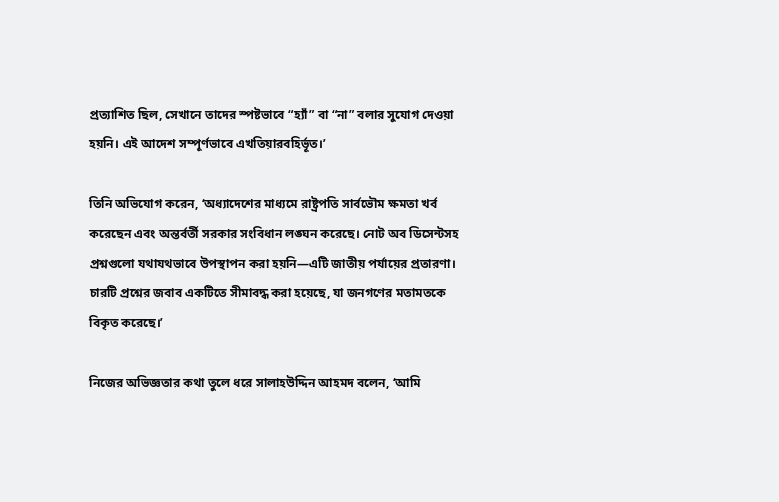প্রত্যাশিত ছিল, সেখানে তাদের স্পষ্টভাবে “হ্যাঁ” বা “না” বলার সুযোগ দেওয়া হয়নি। এই আদেশ সম্পূর্ণভাবে এখতিয়ারবহির্ভূত।’

তিনি অভিযোগ করেন, ‘অধ্যাদেশের মাধ্যমে রাষ্ট্রপতি সার্বভৌম ক্ষমতা খর্ব করেছেন এবং অন্তর্বর্তী সরকার সংবিধান লঙ্ঘন করেছে। নোট অব ডিসেন্টসহ প্রশ্নগুলো যথাযথভাবে উপস্থাপন করা হয়নি—এটি জাতীয় পর্যায়ের প্রতারণা। চারটি প্রশ্নের জবাব একটিতে সীমাবদ্ধ করা হয়েছে, যা জনগণের মতামতকে বিকৃত করেছে।’

নিজের অভিজ্ঞতার কথা তুলে ধরে সালাহউদ্দিন আহমদ বলেন, ‘আমি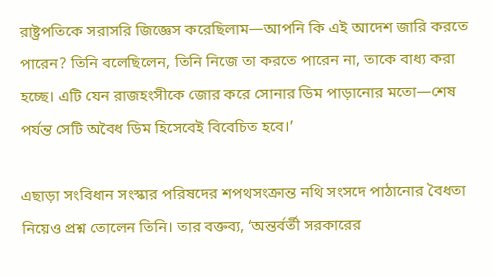রাষ্ট্রপতিকে সরাসরি জিজ্ঞেস করেছিলাম—আপনি কি এই আদেশ জারি করতে পারেন? তিনি বলেছিলেন, তিনি নিজে তা করতে পারেন না, তাকে বাধ্য করা হচ্ছে। এটি যেন রাজহংসীকে জোর করে সোনার ডিম পাড়ানোর মতো—শেষ পর্যন্ত সেটি অবৈধ ডিম হিসেবেই বিবেচিত হবে।’

এছাড়া সংবিধান সংস্কার পরিষদের শপথসংক্রান্ত নথি সংসদে পাঠানোর বৈধতা নিয়েও প্রশ্ন তোলেন তিনি। তার বক্তব্য, ‘অন্তর্বর্তী সরকারের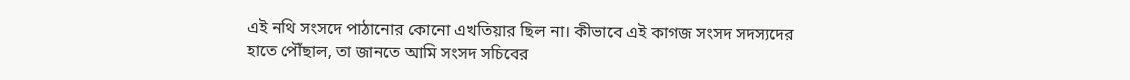এই নথি সংসদে পাঠানোর কোনো এখতিয়ার ছিল না। কীভাবে এই কাগজ সংসদ সদস্যদের হাতে পৌঁছাল, তা জানতে আমি সংসদ সচিবের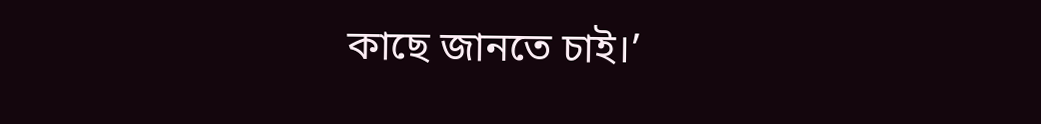কাছে জানতে চাই।’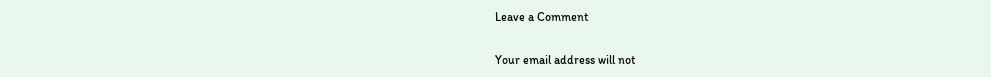Leave a Comment

Your email address will not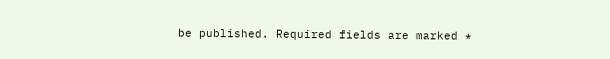be published. Required fields are marked *